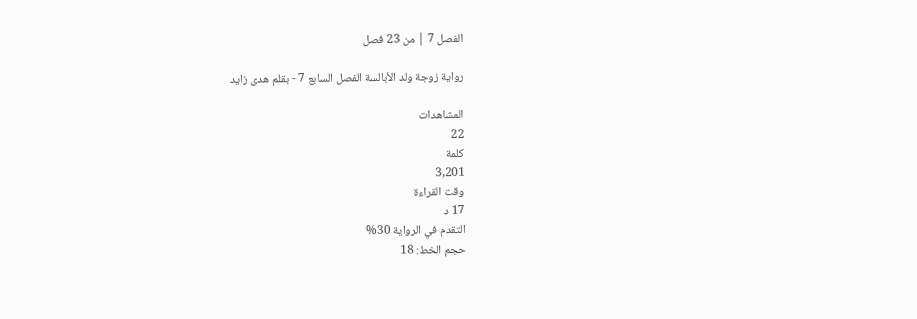الفصل 7 | من 23 فصل

رواية زوجة ولد الأبالسة الفصل السابع 7 - بقلم هدى زايد

المشاهدات
22
كلمة
3,201
وقت القراءة
17 د
التقدم في الرواية 30%
حجم الخط: 18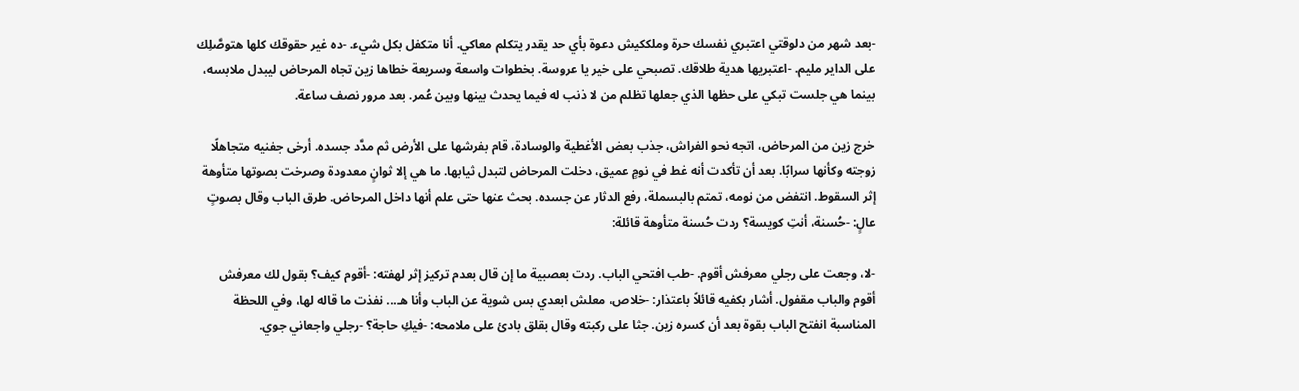-بعد شهر من دلوقتي اعتبري نفسك حرة وملككيش دعوة بأي حد يقدر يتكلم معاكي. أنا متكفل بكل شيء. -ده غير حقوقك كلها هتوصَّلِك على الداير مليم. -اعتبريها هدية طلاقك. تصبحي على خير يا عروسة. بخطوات واسعة وسريعة خطاها زين تجاه المرحاض ليبدل ملابسه، بينما هي جلست تبكي على حظها الذي جعلها تظلم من لا ذنب له فيما يحدث بينها وبين عُمر. بعد مرور نصف ساعة.

خرج زين من المرحاض، اتجه نحو الفراش، جذب بعض الأغطية والوسادة، قام بفرشها على الأرض ثم مدَّد جسده. أرخى جفنيه متجاهلًا زوجته وكأنها سرابًا. بعد أن تأكدت أنه غط في نومٍ عميق، دخلت المرحاض لتبدل ثيابها. ما هي إلا ثوانٍ معدودة وصرخت بصوتها متأوهة إثر السقوط. انتفض من نومه، تمتم بالبسملة، رفع الدثار عن جسده. بحث عنها حتى علم أنها داخل المرحاض. طرق الباب وقال بصوتٍ عالٍ: -حُسنة، أنتِ كويسة؟ ردت حُسنة متأوهة قائلة:

-لا، وجعت على رجلي معرفش أقوم. -طب افتحي الباب. ردت بعصبية ما إن قال بعدم تركيز إثر لهفته: -أقوم كيف؟ بقول لك معرفش أقوم والباب مقفول. أشار بكفيه قائلاً باعتذار: -خلاص، معلش ابعدي بس شوية عن الباب وأنا هـ... نفذت ما قاله لها، وفي اللحظة المناسبة انفتح الباب بقوة بعد أن كسره زين. جثا على ركبته وقال بقلق بادئ على ملامحه: -فيكِ حاجة؟ -رجلي واجعاني جوي.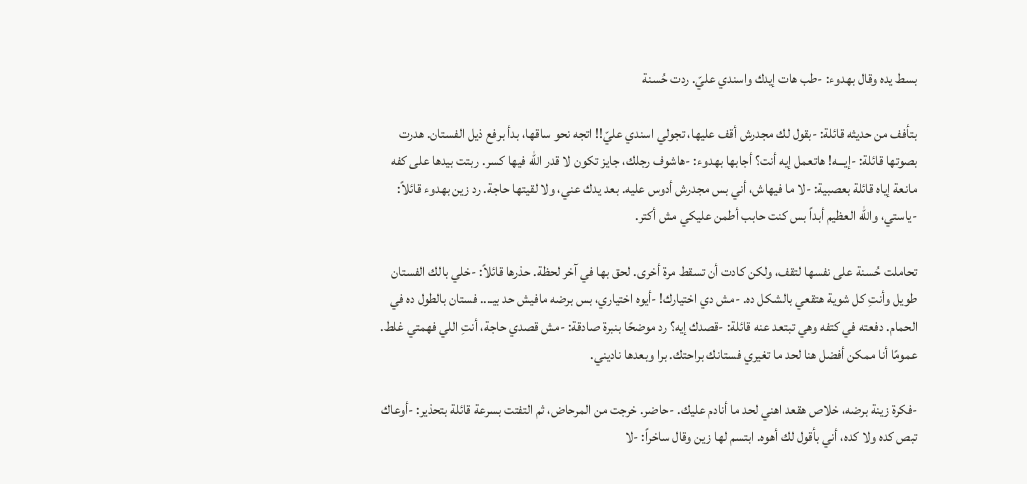بسط يده وقال بهدوء: -طب هات إيدك واسندي عليّ. ردت حُسنة

بتأفف من حديثه قائلة: -بقول لك مجدرش أقف عليها، تجولي اسندي عليّ!! اتجه نحو ساقها، بدأ برفع ذيل الفستان. هدرت بصوتها قائلة: -إيـــه! هاتعمل إيه أنت؟ أجابها بهدوء: -هاشوف رجلك، جايز تكون لا قدر الله فيها كسر. ربتت بيدها على كفه مانعة إياه قائلة بعصبية: -لا ما فيهاش، أني بس مجدرش أدوس عليه. بعد يدك عني، ولا لقيتها حاجة. رد زين بهدوء قائلاً: -ياستي، والله العظيم أبداً بس كنت حابب أطمن عليكي مش أكتر.

تحاملت حُسنة على نفسها لتقف، ولكن كادت أن تسقط مرة أخرى. لحق بها في آخر لحظة. حذرها قائلاً: -خلي بالك الفستان طويل وأنتِ كل شوية هتقعي بالشكل ده. -مش دي اختيارك! -أيوه اختياري، بس برضه مافيش حد بيـ... فستان بالطول ده في الحمام. دفعته في كتفه وهي تبتعد عنه قائلة: -قصدك إيه؟ رد موضحًا بنبرة صادقة: -مش قصدي حاجة، أنتِ اللي فهمتي غلط. عمومًا أنا ممكن أفضل هنا لحد ما تغيري فستانك براحتك. برا وبعدها ناديني.

-فكرة زينة برضه، خلاص هقعد اهني لحد ما أنادم عليك. -حاضر. خرجت من المرحاض، ثم التفتت بسرعة قائلة بتحذير: -أوعاك تبص كده ولا كده، أني بأقول لك أهوه. ابتسم لها زين وقال ساخراً: -لا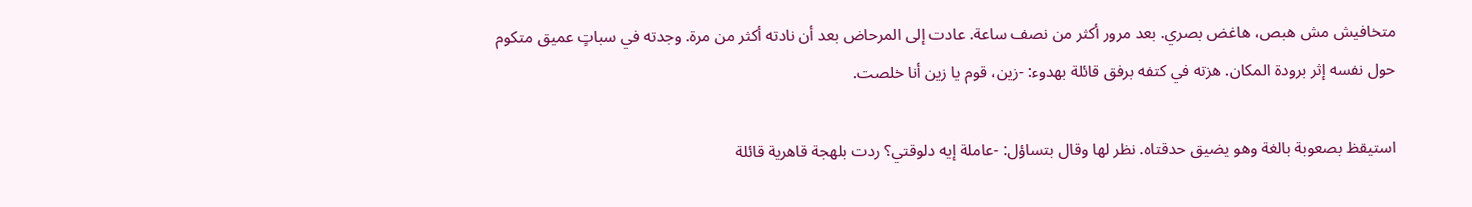متخافيش مش هبص، هاغض بصري. بعد مرور أكثر من نصف ساعة. عادت إلى المرحاض بعد أن نادته أكثر من مرة. وجدته في سباتٍ عميق متكوم حول نفسه إثر برودة المكان. هزته في كتفه برفق قائلة بهدوء: -زين، قوم يا زين أنا خلصت.

استيقظ بصعوبة بالغة وهو يضيق حدقتاه. نظر لها وقال بتساؤل: -عاملة إيه دلوقتي؟ ردت بلهجة قاهرية قائلة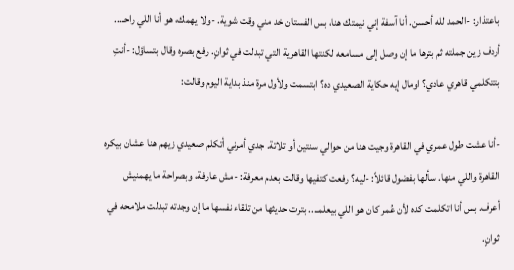باعتذار: -الحمد لله أحسن. أنا آسفة إني نيمتك هنا، بس الفستان خد مني وقت شوية. -ولا يهمك، هو أنا اللي راحـ... أردف زين جملته ثم بترها ما إن وصل إلى مسامعه لكنتها القاهرية التي تبدلت في ثوانٍ. رفع بصره وقال بتساؤل: -أنتِ بتتكلمي قاهري عادي؟ اومال إيه حكاية الصعيدي ده؟ ابتسمت ولأول مرة منذ بداية اليوم وقالت:

-أنا عشت طول عمري في القاهرة وجيت هنا من حوالي سنتين أو تلاتة. جدي أمرني أتكلم صعيدي زيهم هنا عشان بيكره القاهرة واللي منها. سألها بفضول قائلاً: -ليه؟ رفعت كتفيها وقالت بعدم معرفة: -مش عارفة، وبصراحة ما يهمنيش أعرف. بس أنا اتكلمت كده لأن عُمر كان هو اللي بيعلمـ... بترت حديثها من تلقاء نفسها ما إن وجدته تبدلت ملامحه في ثوانٍ.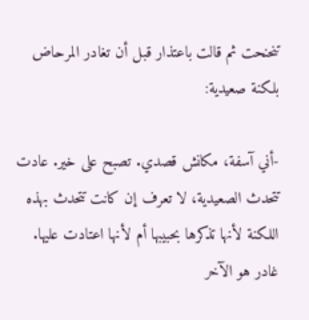تنحنحت ثم قالت باعتذار قبل أن تغادر المرحاض بلكنة صعيدية:

-أني آسفة، مكانش قصدي. تصبح على خير. عادت تتحدث الصعيدية، لا تعرف إن كانت تتحدث بهذه اللكنة لأنها تذكرها بحبيبها أم لأنها اعتادت عليها. غادر هو الآخر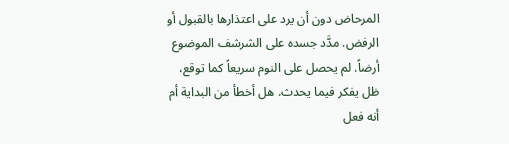المرحاض دون أن يرد على اعتذارها بالقبول أو الرفض. مدَّد جسده على الشرشف الموضوع أرضاً. لم يحصل على النوم سريعاً كما توقع، ظل يفكر فيما يحدث. هل أخطأ من البداية أم أنه فعل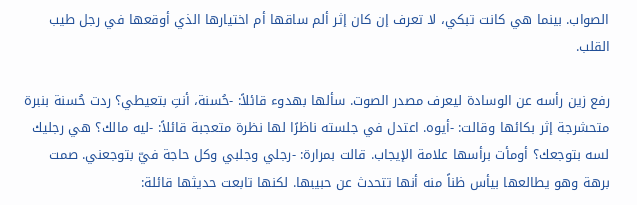الصواب. بينما هي كانت تبكي، لا تعرف إن كان إثر ألم ساقها أم اختيارها الذي أوقعها في رجل طيب القلب.

رفع زين رأسه عن الوسادة ليعرف مصدر الصوت. سألها بهدوء قائلاً: -حُسنة، أنتِ بتعيطي؟ ردت حُسنة بنبرة متحشرجة إثر بكائها وقالت: -أيوه. اعتدل في جلسته ناظرًا لها نظرة متعجبة قائلاً: -ليه مالك؟ هي رجليك لسه بتوجعك؟ أومأت برأسها علامة الإيجاب. قالت بمرارة: -رجلي وجلبي وكل حاجة فيّ بتوجعني. صمت برهة وهو يطالعها بيأس ظناً منه أنها تتحدث عن حبيبها. لكنها تابعت حديثها قائلة: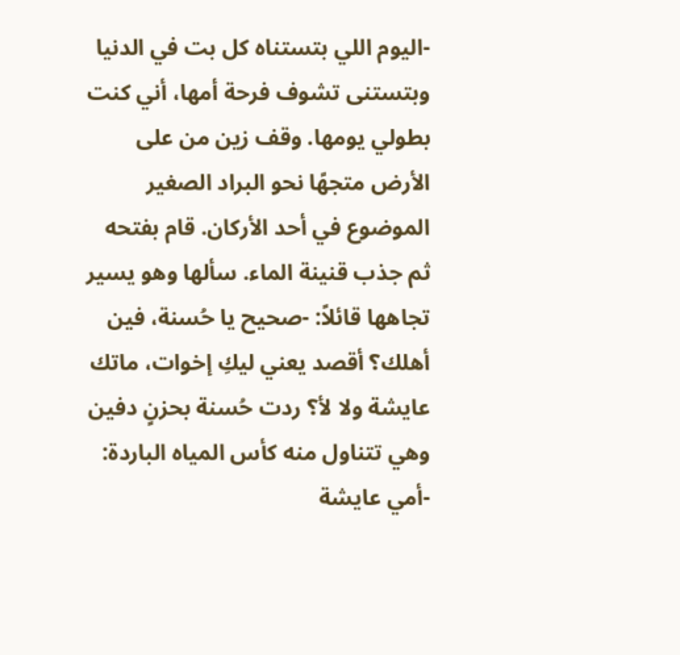-اليوم اللي بتستناه كل بت في الدنيا وبتستنى تشوف فرحة أمها، أني كنت بطولي يومها. وقف زين من على الأرض متجهًا نحو البراد الصغير الموضوع في أحد الأركان. قام بفتحه ثم جذب قنينة الماء. سألها وهو يسير تجاهها قائلاً: -صحيح يا حُسنة، فين أهلك؟ أقصد يعني ليكِ إخوات، ماتك عايشة ولا لأ؟ ردت حُسنة بحزنٍ دفين وهي تتناول منه كأس المياه الباردة: -أمي عايشة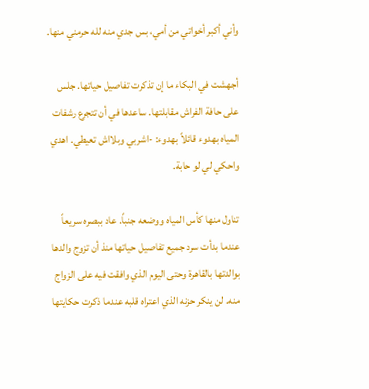وأني أكبر أخواتي من أمي، بس جدي منه لله حرمني منها.

أجهشت في البكاء ما إن تذكرت تفاصيل حياتها. جلس على حافة الفراش مقابلتها. ساعدها في أن تتجرع رشفات المياه بهدوء قائلاً بهدوء: -اشربي وبلااش تعيطي. اهدي واحكي لي لو حابة.

تناول منها كأس المياه ووضعه جنباً. عاد ببصره سريعاً عندما بدأت سرد جميع تفاصيل حياتها منذ أن تزوج والدها بوالدتها بالقاهرة وحتى اليوم الذي وافقت فيه على الزواج منه. لن ينكر حزنه الذي اعتراه قلبه عندما ذكرت حكايتها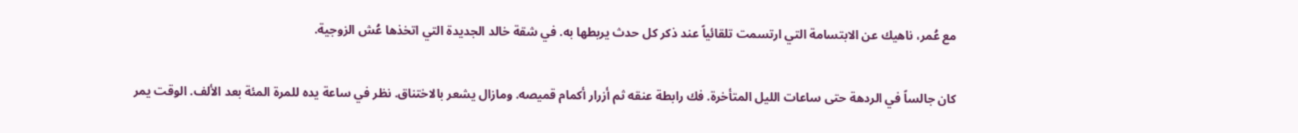مع عُمر، ناهيك عن الابتسامة التي ارتسمت تلقائياً عند ذكر كل حدث يربطها به. في شقة خالد الجديدة التي اتخذها عُش الزوجية.

كان جالساً في الردهة حتى ساعات الليل المتأخرة. فك رابطة عنقه ثم أزرار أكمام قميصه. ومازال يشعر بالاختناق. نظر في ساعة يده للمرة المئة بعد الألف. الوقت يمر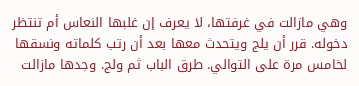وهي مازالت في غرفتها، لا يعرف إن غلبها النعاس أم تنتظر دخوله. قرر أن يلج ويتحدث معها بعد أن رتب كلماته ونسقها لخامس مرة على التوالي. طرق الباب ثم ولج. وجدها مازالت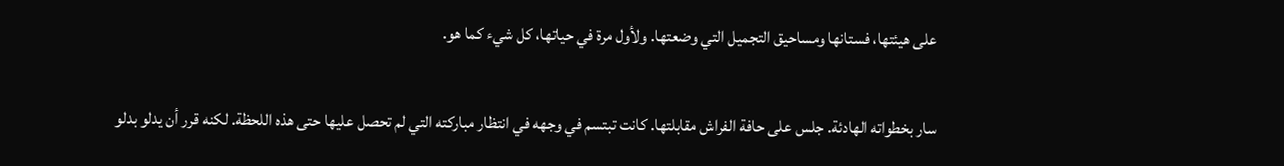على هيئتها، فستانها ومساحيق التجميل التي وضعتها. ولأول مرة في حياتها، كل شيء كما هو.

سار بخطواته الهادئة. جلس على حافة الفراش مقابلتها. كانت تبتسم في وجهه في انتظار مباركته التي لم تحصل عليها حتى هذه اللحظة. لكنه قرر أن يدلو بدلو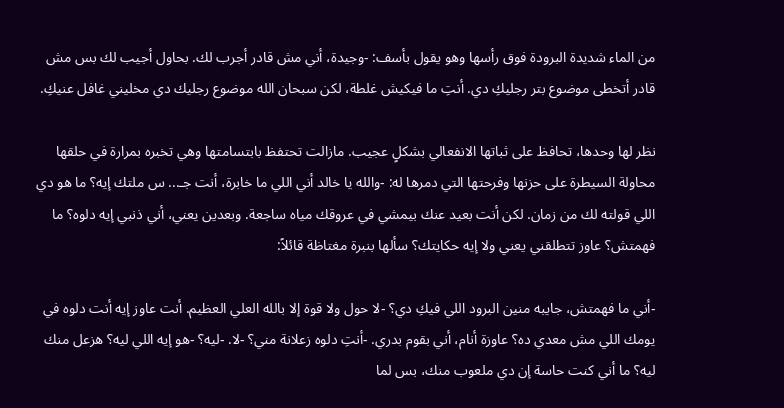من الماء شديدة البرودة فوق رأسها وهو يقول بأسف: -وجيدة، أني مش قادر أجرب لك. بحاول أجيب لك بس مش قادر أتخطى موضوع بتر رجليكِ دي. أنتِ ما فيكيش غلطة، لكن سبحان الله موضوع رجليك دي مخليني غافل عنيكِ.

نظر لها وحدها، تحافظ على ثباتها الانفعالي بشكلٍ عجيب. مازالت تحتفظ بابتسامتها وهي تخبره بمرارة في حلقها محاولة السيطرة على حزنها وفرحتها التي دمرها له: -والله يا خالد أني اللي ما خابرة، أنت جـ... س ملتك إيه؟ ما هو دي اللي قولته لك من زمان. لكن أنت بعيد عنك بيمشي في عروقك مياه ساجعة. وبعدين يعني، أني ذنبي إيه دلوه؟ ما فهمتش؟ عاوز تتطلقني يعني ولا إيه حكايتك؟ سألها بنبرة مغتاظة قائلاً:

-أني ما فهمتش، جايبه منين البرود اللي فيكِ دي؟ -لا حول ولا قوة إلا بالله العلي العظيم. أنت عاوز إيه أنت دلوه في يومك اللي مش معدي ده؟ عاوزة أنام، أني بقوم بدري. -أنتِ دلوه زعلانة مني؟ -لا. -ليه؟ -هو إيه اللي ليه؟ هزعل منك ليه؟ ما أني كنت حاسة إن دي ملعوب منك، بس لما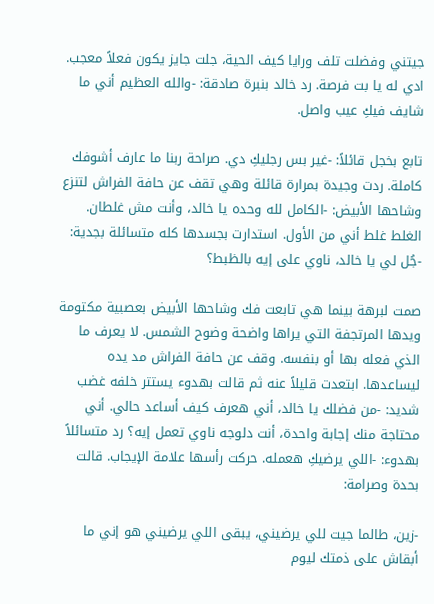جيتني وفضلت تلف ورايا كيف الحية، جلت جايز يكون فعلاً معجب. ادي له يا بت فرصة. رد خالد بنبرة صادقة: -والله العظيم أني ما شايف فيكِ عيب واصل.

تابع بخجل قائلاً: -غير بس رجليكِ دي. صراحة ربنا ما عارف أشوفك كاملة. ردت وجيدة بمرارة قائلة وهي تقف عن حافة الفراش لتنزع وشاحها الأبيض: -الكامل لله وحده يا خالد، وأنت مش غلطان. الغلط غلط أني من الأول. استدارت بجسدها كله متسائلة بجدية: -جُل لي يا خالد، ناوي على إيه بالظبط؟

صمت لبرهة بينما هي تابعت فك وشاحها الأبيض بعصبية مكتومة ويدها المرتجفة التي يراها واضحة وضوح الشمس. لا يعرف ما الذي فعله بها أو بنفسه. وقف عن حافة الفراش مد يده ليساعدها. ابتعدت قليلاً عنه ثم قالت بهدوء يستتر خلفه غضب شديد: -من فضلك يا خالد، أني هعرف كيف أساعد حالي. أني محتاجة منك إجابة واحدة، أنت دلوجه ناوي تعمل إيه؟ رد متسائلاً بهدوء: -اللي يرضيكِ هعمله. حركت رأسها علامة الإيجاب. قالت بحدة وصرامة:

-زين، طالما جيت للي يرضيني، يبقى اللي يرضيني هو إني ما أبقاش على ذمتك ليوم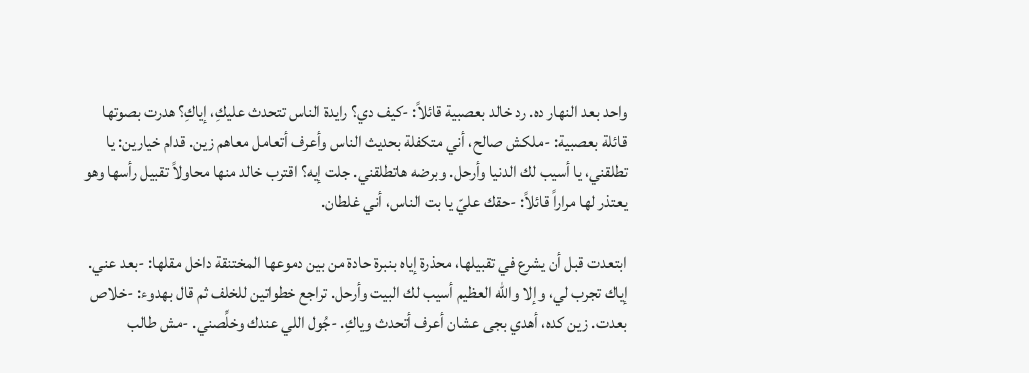واحد بعد النهار ده. رد خالد بعصبية قائلاً: -كيف دي؟ رايدة الناس تتحدث عليكِ، إياكِ؟ هدرت بصوتها قائلة بعصبية: -ملكش صالح، أني متكفلة بحديث الناس وأعرف أتعامل معاهم زين. قدام خيارين: يا تطلقني، يا أسيب لك الدنيا وأرحل. وبرضه هاتطلقني. جلت إيه؟ اقترب خالد منها محاولاً تقبيل رأسها وهو يعتذر لها مراراً قائلاً: -حقك عليّ يا بت الناس، أني غلطان.

ابتعدت قبل أن يشرع في تقبيلها، محذرة إياه بنبرة حادة من بين دموعها المختنقة داخل مقلها: -بعد عني. إياك تجرب لي، وإلا والله العظيم أسيب لك البيت وأرحل. تراجع خطواتين للخلف ثم قال بهدوء: -خلاص بعدت. زين كده، أهدي بجى عشان أعرف أتحدث وياكِ. -جُول اللي عندك وخلِّصني. -مش طالب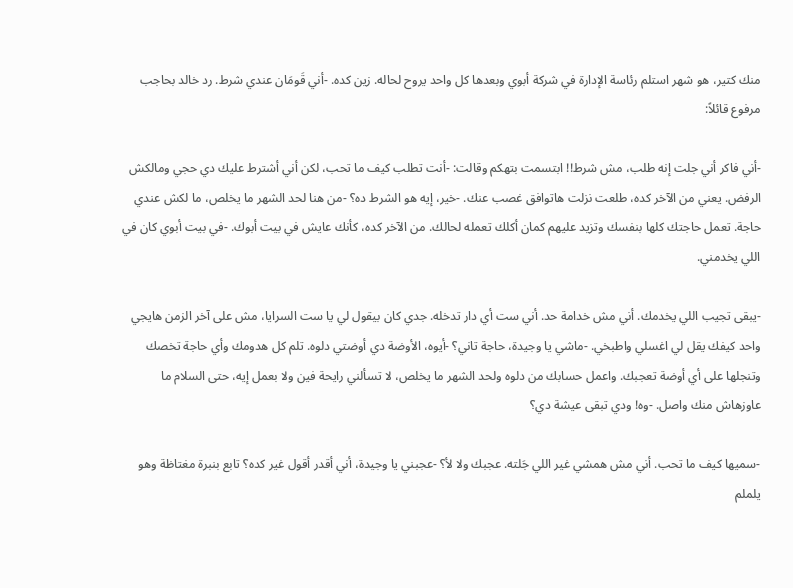منك كتير، هو شهر استلم رئاسة الإدارة في شركة أبوي وبعدها كل واحد يروح لحاله. زين كده. -أني قَومَان عندي شرط. رد خالد بحاجب مرفوع قائلاً:

-أني فاكر أني جلت إنه طلب، مش شرط!! ابتسمت بتهكم وقالت: -أنت تطلب كيف ما تحب، لكن أني أشترط عليك دي حجي ومالكش الرفض. يعني من الآخر كده، طلعت نزلت هاتوافق غصب عنك. -خير، إيه هو الشرط ده؟ -من هنا لحد الشهر ما يخلص، ما لكش عندي حاجة. تعمل حاجتك كلها بنفسك وتزيد عليهم كمان أكلك تعمله لحالك. من الآخر كده، كأنك عايش في بيت أبوك. -في بيت أبوي كان في اللي يخدمني.

-يبقى تجيب اللي يخدمك. أني مش خدامة حد. أني ست أي دار تدخله. جدي كان بيقول لي يا ست السرايا، مش على آخر الزمن هايجي واحد كيفك يقل لي اغسلي واطبخي. -ماشي يا وجيدة، حاجة تاني؟ -أيوه، الأوضة دي أوضتي دلوه. تلم كل هدومك وأي حاجة تخصك وتنجلها على أي أوضة تعجبك. واعمل حسابك من دلوه ولحد الشهر ما يخلص، لا تسألني رايحة فين ولا بعمل إيه، حتى السلام ما عاوزهاش منك واصل. -وه! ودي تبقى عيشة دي؟

-سميها كيف ما تحب. أني مش همشي غير اللي جَلته. عجبك ولا لأ؟ -عجبني يا وجيدة، أني أقدر أقول غير كده؟ تابع بنبرة مغتاظة وهو يلملم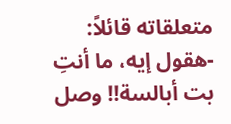متعلقاته قائلاً: -هقول إيه، ما أنتِ بت أبالسة!! وصل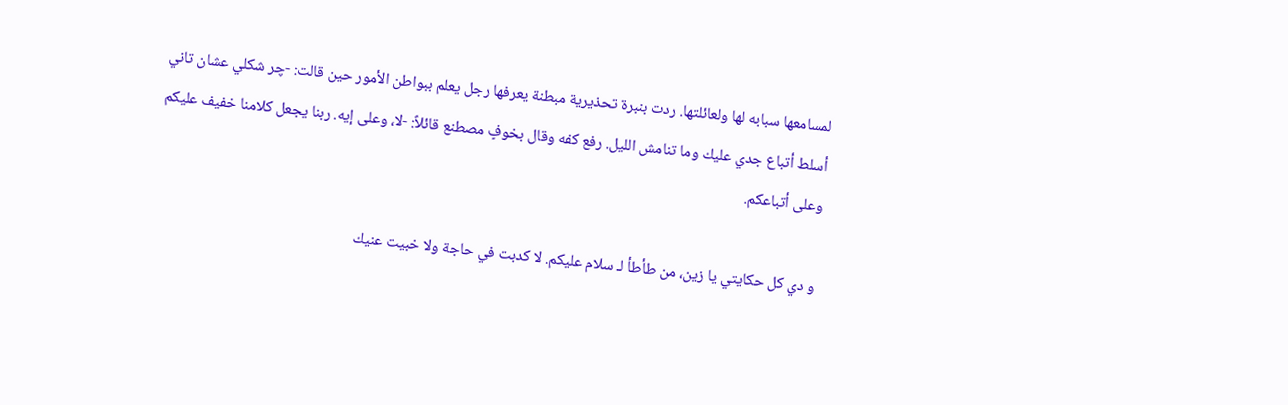لمسامعها سبابه لها ولعائلتها. ردت بنبرة تحذيرية مبطنة يعرفها رجل يعلم ببواطن الأمور حين قالت: -چر شكلي عشان تاني أسلط أتباع جدي عليك وما تنامش الليل. رفع كفه وقال بخوفٍ مصطنع قائلاً: -لا، وعلى إيه. ربنا يجعل كلامنا خفيف عليكم وعلى أتباعكم.

و دي كل حكايتي يا زين، من طأطأ لـ سلام عليكم. لا كدبت في حاجة ولا خبيت عنيك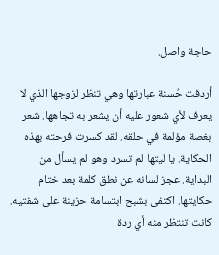حاجة واصل.

أردفت حُسنة عبارتها وهي تنظر لزوجها الذي لا يعرف لأي شعور عليه أن يشعر به تجاهها. شعر بغصة مؤلمة في حلقه. لقد كسرت فرحته بهذه الحكاية. يا ليتها لم تسرد وهو لم يسأل من البداية. عجز لسانه عن نطق كلمة بعد ختام حكايتها. اكتفى بشبح ابتسامة حزينة على شفتيه. كانت تنتظر منه أي ردة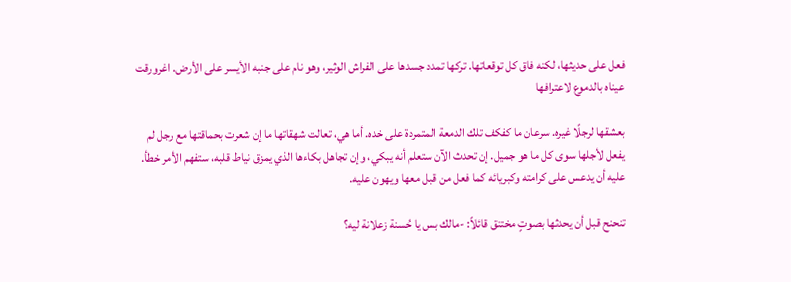فعل على حديثها، لكنه فاق كل توقعاتها. تركها تمدد جسدها على الفراش الوثير، وهو نام على جنبه الأيسر على الأرض. اغرورقت عيناه بالدموع لاعترافها

بعشقها لرجلًا غيره. سرعان ما كفكف تلك الدمعة المتمردة على خده. أما هي، تعالت شهقاتها ما إن شعرت بحماقتها مع رجل لم يفعل لأجلها سوى كل ما هو جميل. إن تحدث الآن ستعلم أنه يبكي، وإن تجاهل بكاءها الذي يمزق نياط قلبه، ستفهم الأمر خطأ. عليه أن يدعس على كرامته وكبريائه كما فعل من قبل معها ويهون عليه.

تنحنح قبل أن يحدثها بصوتٍ مختنق قائلاً: -مالك بس يا حُسنة زعلانة ليه؟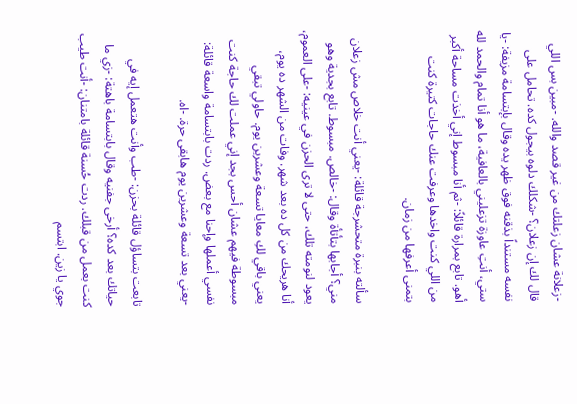-زعلانة عشان زعلتك من غير قصد والله. -مبين بس اللي قال لك إن زعلان؟ -شكلك دلوه بيجول كده. تحامل على نفسه مستنداً بذقنه فوق ظهر يده وقال بإبتسامة مزيفة: -يا ستي، أنتِ عاوزة تزعليني بالعافية، ما هو أنا تمام والحمد لله أهو. تابع بمرارة قائلاً: -ثم أنا مبسوط إني أخذت مساحة أكبر من اللي كنت واخدها وعرفت عنك حاجات كتيرة كنت بتمنى أعرفها من زمان.

سألته بنبرة متحشرجة قائلة: -يعني أنت خلاص مش زعلان مني؟ أجابها بتأتأة وقال: -خالص. مبسوط. تابع بجدية وهو يعود لنومته تلك، حتى لا ترى الحزن في عينيه: -على العموم، أنا هريحك من كل ده بعد شهر. وفات من الشهر ده يوم، يعني باقي لكِ معايا تسعة وعشرين يوم. حاولي تبقي مبسوطة فيهم عشان أحس بجد إني عملت لك حاجة كنت نفسي أعملها وإحنا مع بعض. ردت بابتسامة واسعة قائلة: -يعني بعد تسعة وعشرين يوم هابقى حرة. -اه.

تابعت بتساؤل قائلة بحزن: -طب وأنت هتعمل إيه في حياتك بعد كده؟ أرخى جفنيه وقال بابتسامة باهتة: -زي ما كنت بعمل من قبلك. ردت حُسنة قائلة بامتنان: -أنت طيب جوي يا زين. ابتسم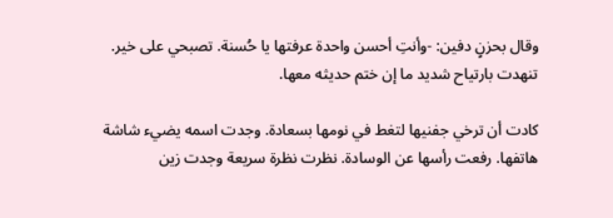وقال بحزنٍ دفين: -وأنتِ أحسن واحدة عرفتها يا حُسنة. تصبحي على خير. تنهدت بارتياح شديد ما إن ختم حديثه معها.

كادت أن ترخي جفنيها لتغط في نومها بسعادة. وجدت اسمه يضيء شاشة هاتفها. رفعت رأسها عن الوسادة. نظرت نظرة سريعة وجدت زين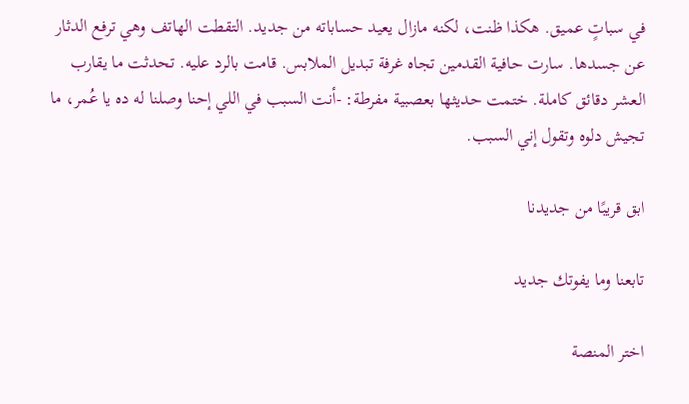في سباتٍ عميق. هكذا ظنت، لكنه مازال يعيد حساباته من جديد. التقطت الهاتف وهي ترفع الدثار عن جسدها. سارت حافية القدمين تجاه غرفة تبديل الملابس. قامت بالرد عليه. تحدثت ما يقارب العشر دقائق كاملة. ختمت حديثها بعصبية مفرطة: -أنت السبب في اللي إحنا وصلنا له ده يا عُمر، ما تجيش دلوه وتقول إني السبب.

ابق قريبًا من جديدنا

تابعنا وما يفوتك جديد

اختر المنصة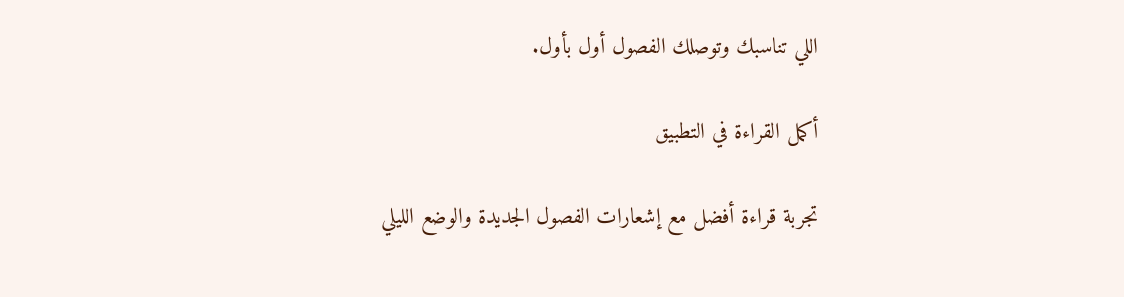اللي تناسبك وتوصلك الفصول أول بأول.

أكمل القراءة في التطبيق

تجربة قراءة أفضل مع إشعارات الفصول الجديدة والوضع الليلي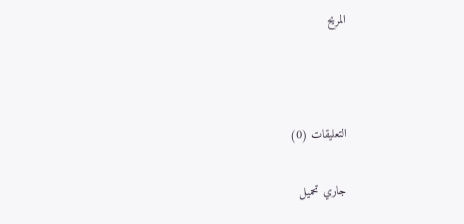المريح



التعليقات (0)

جاري تحميل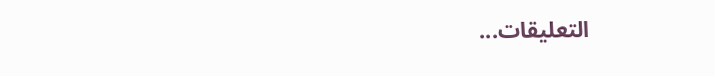التعليقات...